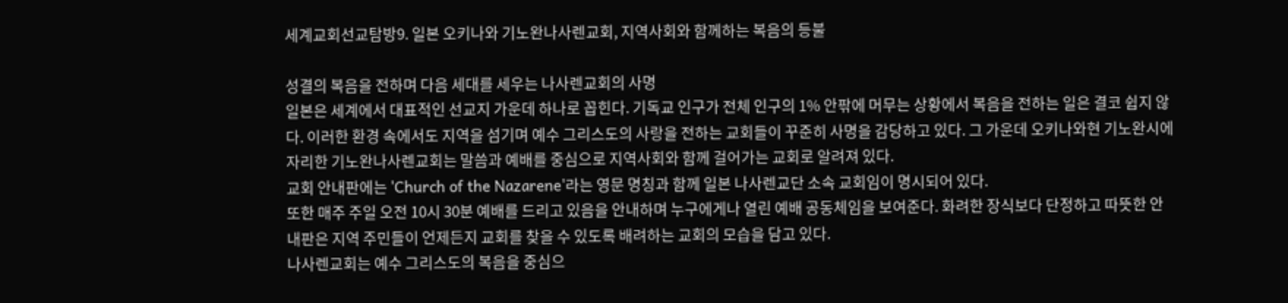세계교회선교탐방9. 일본 오키나와 기노완나사렌교회, 지역사회와 함께하는 복음의 등불

성결의 복음을 전하며 다음 세대를 세우는 나사렌교회의 사명
일본은 세계에서 대표적인 선교지 가운데 하나로 꼽힌다. 기독교 인구가 전체 인구의 1% 안팎에 머무는 상황에서 복음을 전하는 일은 결코 쉽지 않다. 이러한 환경 속에서도 지역을 섬기며 예수 그리스도의 사랑을 전하는 교회들이 꾸준히 사명을 감당하고 있다. 그 가운데 오키나와현 기노완시에 자리한 기노완나사렌교회는 말씀과 예배를 중심으로 지역사회와 함께 걸어가는 교회로 알려져 있다.
교회 안내판에는 'Church of the Nazarene'라는 영문 명칭과 함께 일본 나사렌교단 소속 교회임이 명시되어 있다.
또한 매주 주일 오전 10시 30분 예배를 드리고 있음을 안내하며 누구에게나 열린 예배 공동체임을 보여준다. 화려한 장식보다 단정하고 따뜻한 안내판은 지역 주민들이 언제든지 교회를 찾을 수 있도록 배려하는 교회의 모습을 담고 있다.
나사렌교회는 예수 그리스도의 복음을 중심으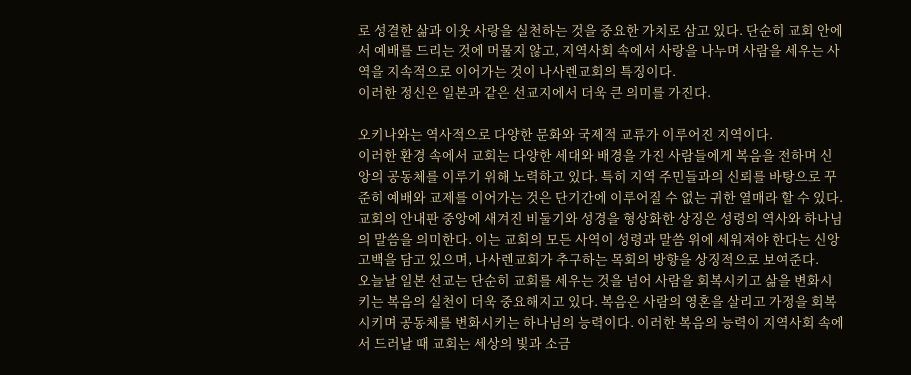로 성결한 삶과 이웃 사랑을 실천하는 것을 중요한 가치로 삼고 있다. 단순히 교회 안에서 예배를 드리는 것에 머물지 않고, 지역사회 속에서 사랑을 나누며 사람을 세우는 사역을 지속적으로 이어가는 것이 나사렌교회의 특징이다.
이러한 정신은 일본과 같은 선교지에서 더욱 큰 의미를 가진다.

오키나와는 역사적으로 다양한 문화와 국제적 교류가 이루어진 지역이다.
이러한 환경 속에서 교회는 다양한 세대와 배경을 가진 사람들에게 복음을 전하며 신앙의 공동체를 이루기 위해 노력하고 있다. 특히 지역 주민들과의 신뢰를 바탕으로 꾸준히 예배와 교제를 이어가는 것은 단기간에 이루어질 수 없는 귀한 열매라 할 수 있다.
교회의 안내판 중앙에 새겨진 비둘기와 성경을 형상화한 상징은 성령의 역사와 하나님의 말씀을 의미한다. 이는 교회의 모든 사역이 성령과 말씀 위에 세워져야 한다는 신앙고백을 담고 있으며, 나사렌교회가 추구하는 목회의 방향을 상징적으로 보여준다.
오늘날 일본 선교는 단순히 교회를 세우는 것을 넘어 사람을 회복시키고 삶을 변화시키는 복음의 실천이 더욱 중요해지고 있다. 복음은 사람의 영혼을 살리고 가정을 회복시키며 공동체를 변화시키는 하나님의 능력이다. 이러한 복음의 능력이 지역사회 속에서 드러날 때 교회는 세상의 빛과 소금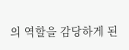의 역할을 감당하게 된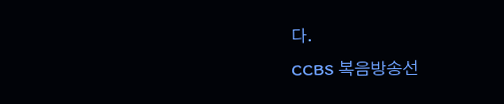다.
CCBS 복음방송선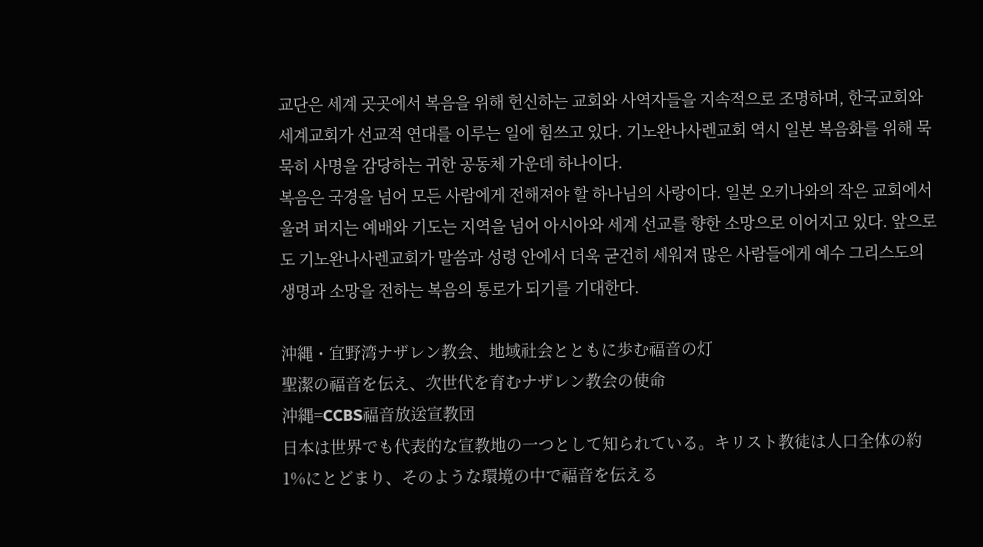교단은 세계 곳곳에서 복음을 위해 헌신하는 교회와 사역자들을 지속적으로 조명하며, 한국교회와 세계교회가 선교적 연대를 이루는 일에 힘쓰고 있다. 기노완나사렌교회 역시 일본 복음화를 위해 묵묵히 사명을 감당하는 귀한 공동체 가운데 하나이다.
복음은 국경을 넘어 모든 사람에게 전해져야 할 하나님의 사랑이다. 일본 오키나와의 작은 교회에서 울려 퍼지는 예배와 기도는 지역을 넘어 아시아와 세계 선교를 향한 소망으로 이어지고 있다. 앞으로도 기노완나사렌교회가 말씀과 성령 안에서 더욱 굳건히 세워져 많은 사람들에게 예수 그리스도의 생명과 소망을 전하는 복음의 통로가 되기를 기대한다.

沖縄・宜野湾ナザレン教会、地域社会とともに歩む福音の灯
聖潔の福音を伝え、次世代を育むナザレン教会の使命
沖縄=CCBS福音放送宣教団
日本は世界でも代表的な宣教地の一つとして知られている。キリスト教徒は人口全体の約1%にとどまり、そのような環境の中で福音を伝える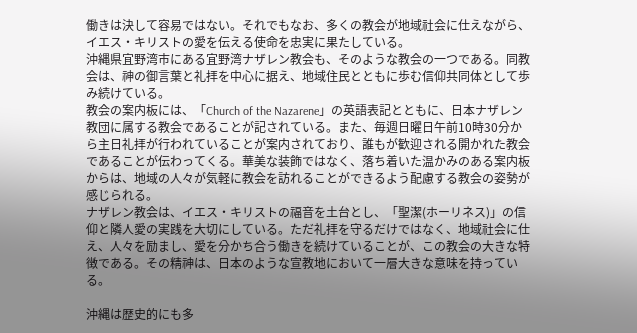働きは決して容易ではない。それでもなお、多くの教会が地域社会に仕えながら、イエス・キリストの愛を伝える使命を忠実に果たしている。
沖縄県宜野湾市にある宜野湾ナザレン教会も、そのような教会の一つである。同教会は、神の御言葉と礼拝を中心に据え、地域住民とともに歩む信仰共同体として歩み続けている。
教会の案内板には、「Church of the Nazarene」の英語表記とともに、日本ナザレン教団に属する教会であることが記されている。また、毎週日曜日午前10時30分から主日礼拝が行われていることが案内されており、誰もが歓迎される開かれた教会であることが伝わってくる。華美な装飾ではなく、落ち着いた温かみのある案内板からは、地域の人々が気軽に教会を訪れることができるよう配慮する教会の姿勢が感じられる。
ナザレン教会は、イエス・キリストの福音を土台とし、「聖潔(ホーリネス)」の信仰と隣人愛の実践を大切にしている。ただ礼拝を守るだけではなく、地域社会に仕え、人々を励まし、愛を分かち合う働きを続けていることが、この教会の大きな特徴である。その精神は、日本のような宣教地において一層大きな意味を持っている。

沖縄は歴史的にも多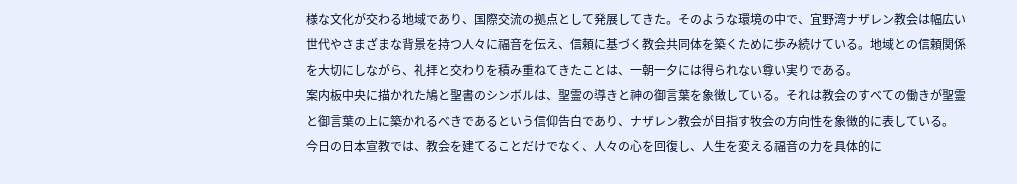様な文化が交わる地域であり、国際交流の拠点として発展してきた。そのような環境の中で、宜野湾ナザレン教会は幅広い世代やさまざまな背景を持つ人々に福音を伝え、信頼に基づく教会共同体を築くために歩み続けている。地域との信頼関係を大切にしながら、礼拝と交わりを積み重ねてきたことは、一朝一夕には得られない尊い実りである。
案内板中央に描かれた鳩と聖書のシンボルは、聖霊の導きと神の御言葉を象徴している。それは教会のすべての働きが聖霊と御言葉の上に築かれるべきであるという信仰告白であり、ナザレン教会が目指す牧会の方向性を象徴的に表している。
今日の日本宣教では、教会を建てることだけでなく、人々の心を回復し、人生を変える福音の力を具体的に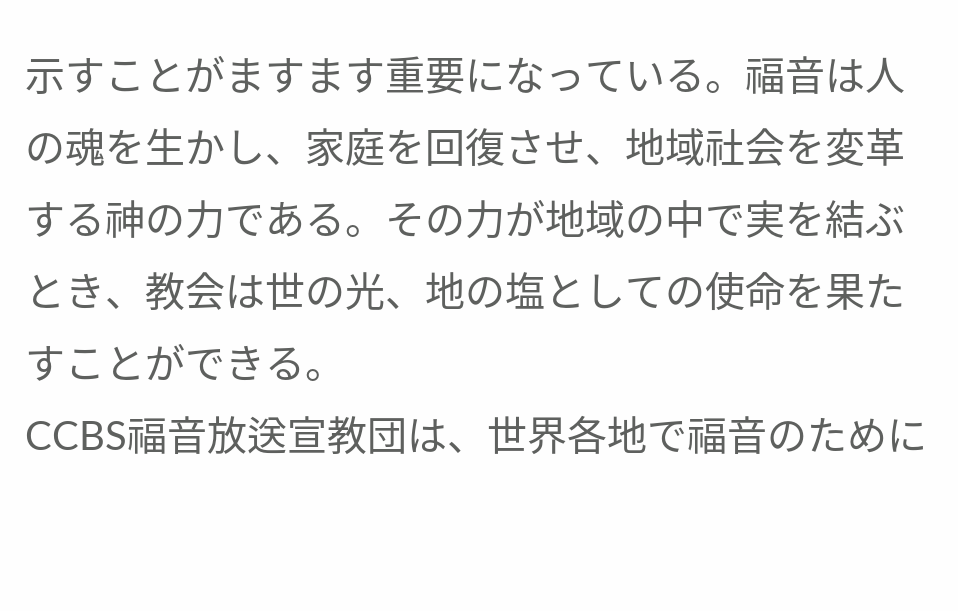示すことがますます重要になっている。福音は人の魂を生かし、家庭を回復させ、地域社会を変革する神の力である。その力が地域の中で実を結ぶとき、教会は世の光、地の塩としての使命を果たすことができる。
CCBS福音放送宣教団は、世界各地で福音のために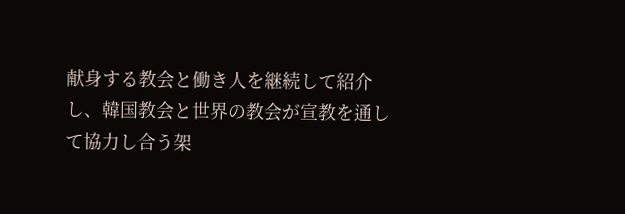献身する教会と働き人を継続して紹介し、韓国教会と世界の教会が宣教を通して協力し合う架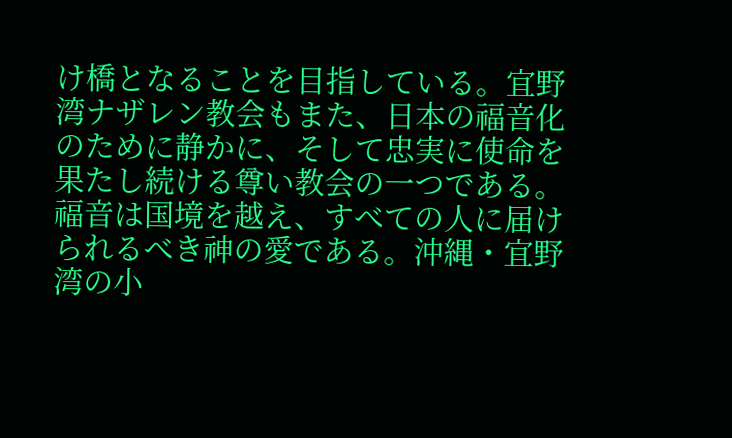け橋となることを目指している。宜野湾ナザレン教会もまた、日本の福音化のために静かに、そして忠実に使命を果たし続ける尊い教会の一つである。
福音は国境を越え、すべての人に届けられるべき神の愛である。沖縄・宜野湾の小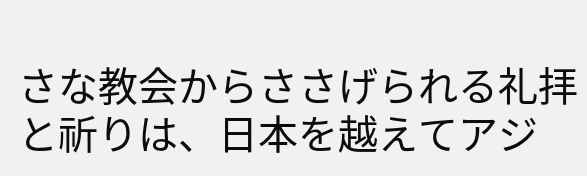さな教会からささげられる礼拝と祈りは、日本を越えてアジ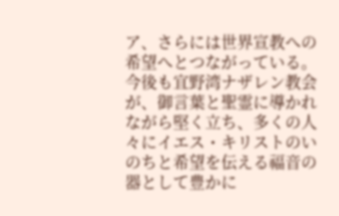ア、さらには世界宣教への希望へとつながっている。今後も宜野湾ナザレン教会が、御言葉と聖霊に導かれながら堅く立ち、多くの人々にイエス・キリストのいのちと希望を伝える福音の器として豊かに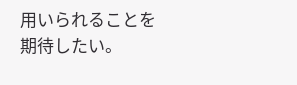用いられることを期待したい。